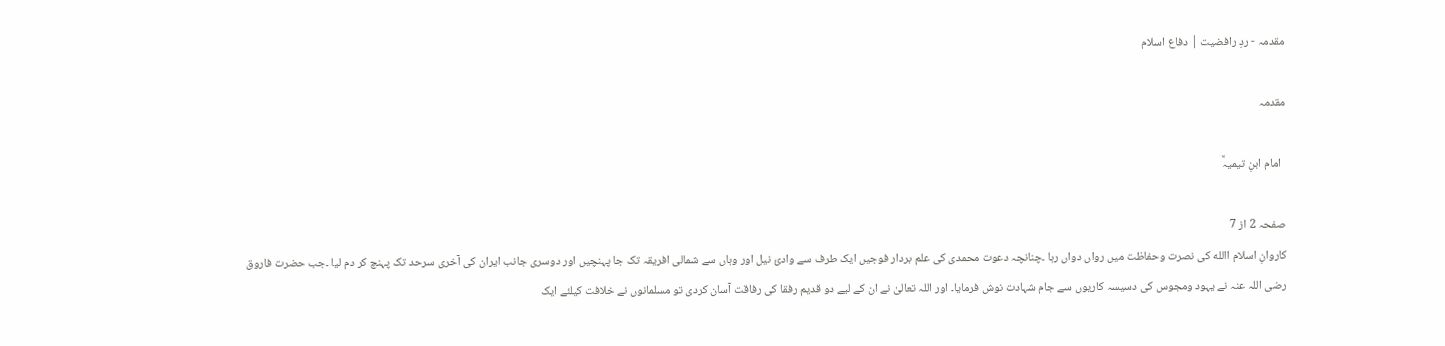مقدمہ - ردِ رافضیت | دفاع اسلام

مقدمہ

  امام ابنِ تیمیہؒ

صفحہ 2 از 7
کاروانِ اسلام االله کی نصرت وحفاظت میں رواں دواں رہا ۔چنانچہ دعوت محمدی کی علم بردار فوجیں ایک طرف سے وادیٔ نیل اور وہاں سے شمالی افریقہ تک جا پہنچیں اور دوسری جانب ایران کی آخری سرحد تک پہنچ کر دم لیا ۔جب حضرت فاروق رضی اللہ عنہ نے یہود ومجوس کی دسیسہ کاریوں سے جام شہادت نوش فرمایا۔ اور اللہ تعالیٰ نے ان کے لیے دو قدیم رفقا کی رفاقت آسان کردی تو مسلمانوں نے خلافت کیلئے ایک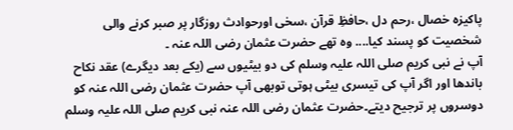پاکیزہ خصال ،رحم دل ،حافظِ قرآن ،سخی اورحوادث روزگار پر صبر کرنے والی شخصیت کو پسند کیا.... وہ تھے حضرت عثمان رضی اللہ عنہ ۔
آپ نے نبی کریم صلی اللہ علیہ وسلم کی دو بیٹیوں سے (یکے بعد دیگرے) عقد نکاح باندھا اور اگر آپ کی تیسری بیٹی ہوتی توبھی آپ حضرت عثمان رضی اللہ عنہ کو دوسروں پر ترجیح دیتے۔حضرت عثمان رضی اللہ عنہ نبی کریم صلی اللہ علیہ وسلم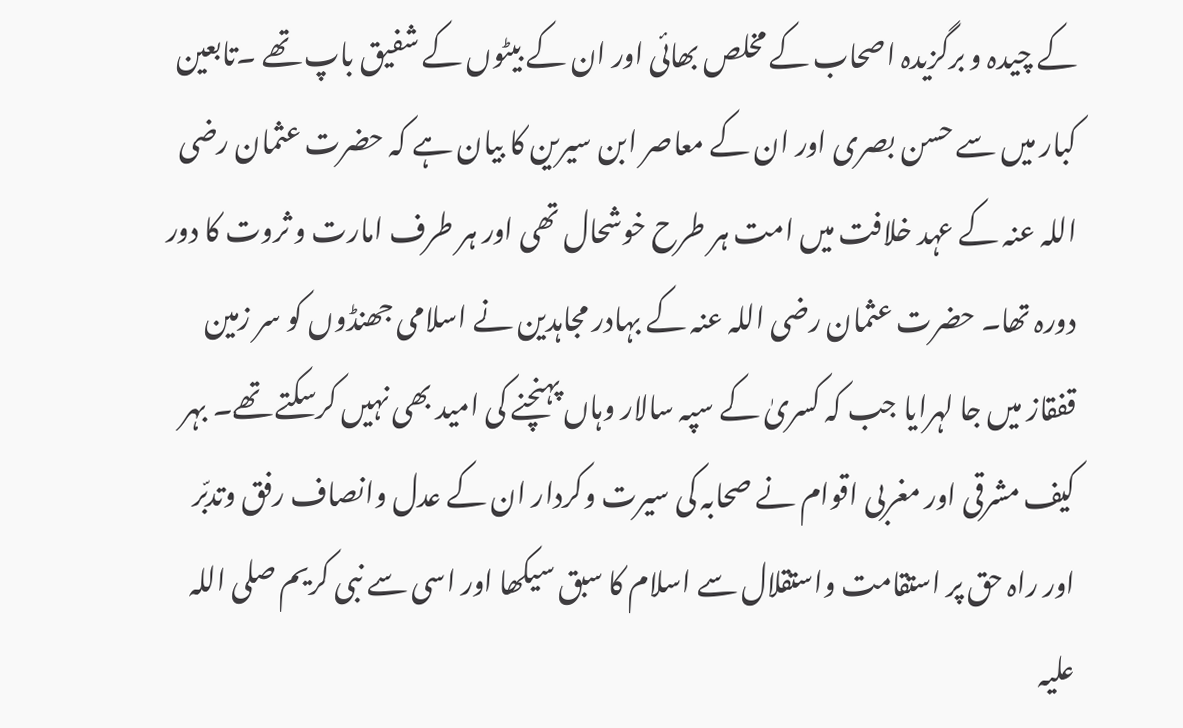کے چیدہ و برگزیدہ اصحاب کے مخلص بھائی اور ان کے بیٹوں کے شفیق باپ تھے ۔تابعین کبار میں سے حسن بصری اور ان کے معاصر ابن سیرین کا بیان ہے کہ حضرت عثمان رضی اللہ عنہ کے عہد خلافت میں امت ہر طرح خوشحال تھی اور ہر طرف امارت و ثروت کا دور دورہ تھا۔ حضرت عثمان رضی اللہ عنہ کے بہادر مجاہدین نے اسلامی جھنڈوں کو سر زمین قفقاز میں جا لہرایا جب کہ کسریٰ کے سپہ سالار وہاں پہنچنے کی امید بھی نہیں کرسکتے تھے۔ بہر کیف مشرقی اور مغربی اقوام نے صحابہ کی سیرت وکردار ان کے عدل وانصاف رفق وتدبّر اور راہ حق پر استقامت واستقلال سے اسلام کا سبق سیکھا اور اسی سے نبی کریم صلی اللہ علیہ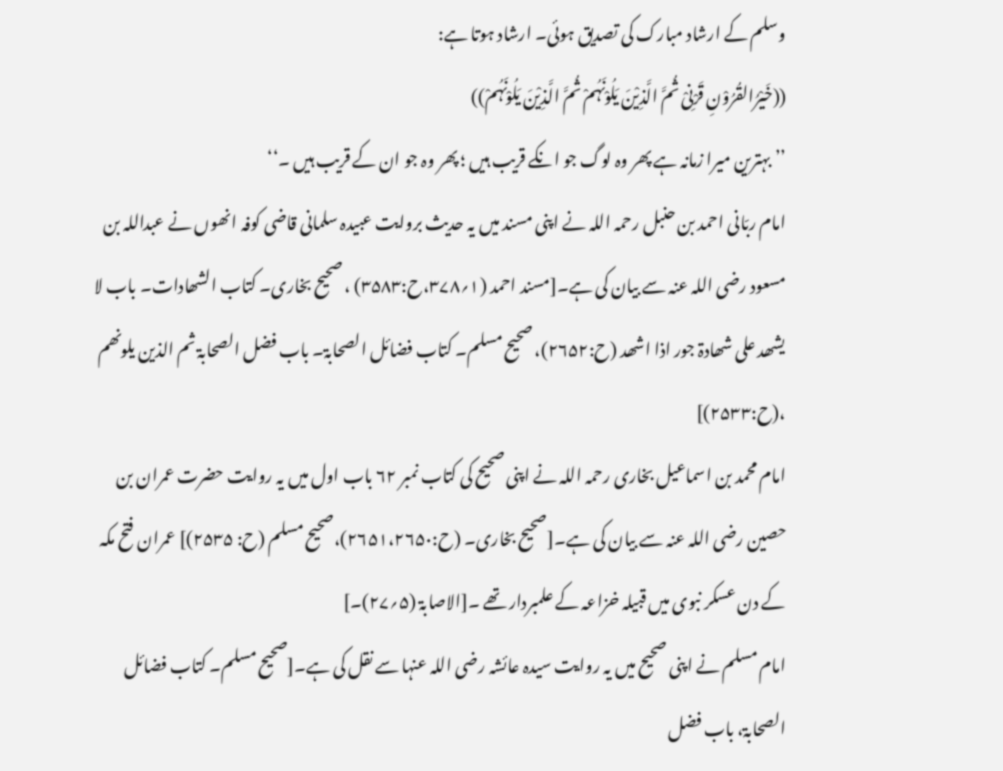وسلم کے ارشاد مبارک کی تصدیق ہوئی۔ ارشاد ہوتا ہے:
((خَیْرُالقُرُوْنِ قَرْنِیْ ثُمَّ الَّذِیْنَ یَلُوْنَہُمْ ثُمَّ الَّذِیْنَ یَلُوْنَہُمْ))
’’ بہترین میرا زمانہ ہے پھر وہ لوگ جو انکے قریب ہیں ؛ پھر وہ جو ان کے قریب ہیں ۔‘‘
امام ربّانی احمد بن حنبل رحمہ اللہ نے اپنی مسند میں یہ حدیث بروایت عبیدہ سلمانی قاضی کوفہ انھوں نے عبداللہ بن مسعود رضی اللہ عنہ سے بیان کی ہے۔[مسند احمد (۱؍۳۷۸،ح:۳۵۸۳) ، صحیح بخاری۔ کتاب الشھادات۔ باب لا یشھد علی شھادۃ جور اذا اشھد (ح:۲۶۵۲)، صحیح مسلم۔ کتاب فضائل الصحابۃ۔ باب فضل الصحابۃ ثم الذین یلونھم ،(ح:۲۵۳۳)]
امام محمد بن اسماعیل بخاری رحمہ اللہ نے اپنی صحیح کی کتاب نمبر ۶۲ باب اول میں یہ روایت حضرت عمران بن حصین رضی اللہ عنہ سے بیان کی ہے۔[صحیح بخاری۔ (ح:۲۶۵۱،۲۶۵۰)،صحیح مسلم (ح: ۲۵۳۵)] عمران فتح مکہ کے دن عسکر نبوی میں قبیلہ خزاعہ کے علمبردار تھے ۔[الاصابۃ (۵؍۲۷)۔]
امام مسلم نے اپنی صحیح میں یہ روایت سیدہ عائشہ رضی اللہ عنہا سے نقل کی ہے۔[صحیح مسلم۔ کتاب فضائل الصحابۃ، باب فضل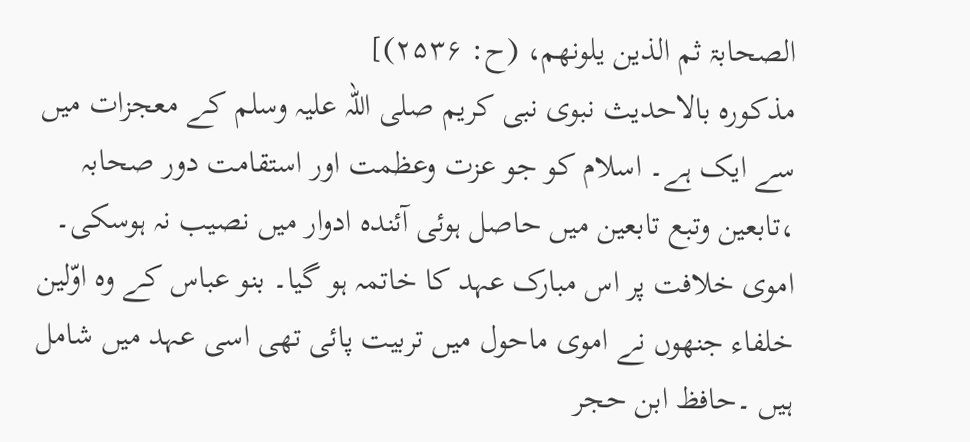الصحابۃ ثم الذین یلونھم، (ح: ۲۵۳۶)]
مذکورہ بالاحدیث نبوی نبی کریم صلی اللہ علیہ وسلم کے معجزات میں سے ایک ہے۔ اسلام کو جو عزت وعظمت اور استقامت دور صحابہ ،تابعین وتبع تابعین میں حاصل ہوئی آئندہ ادوار میں نصیب نہ ہوسکی۔ اموی خلافت پر اس مبارک عہد کا خاتمہ ہو گیا۔ بنو عباس کے وہ اوّلین خلفاء جنھوں نے اموی ماحول میں تربیت پائی تھی اسی عہد میں شامل ہیں ۔حافظ ابن حجر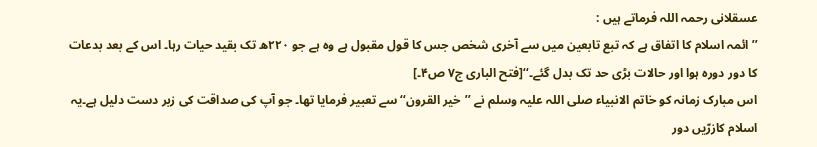عسقلانی رحمہ اللہ فرماتے ہیں :
’’ ائمہ اسلام کا اتفاق ہے کہ تبع تابعین میں سے آخری شخص جس کا قول مقبول ہے وہ ہے جو ۲۲۰ھ تک بقید حیات رہا۔ اس کے بعد بدعات کا دور دورہ ہوا اور حالات بڑی حد تک بدل گئے۔‘‘[فتح الباری ج۷ ص۴۔]
اس مبارک زمانہ کو خاتم الانبیاء صلی اللہ علیہ وسلم نے ’’خیر القرون‘‘ سے تعبیر فرمایا تھا۔ جو آپ کی صداقت کی زبر دست دلیل ہے۔یہ اسلام کازرّیں دور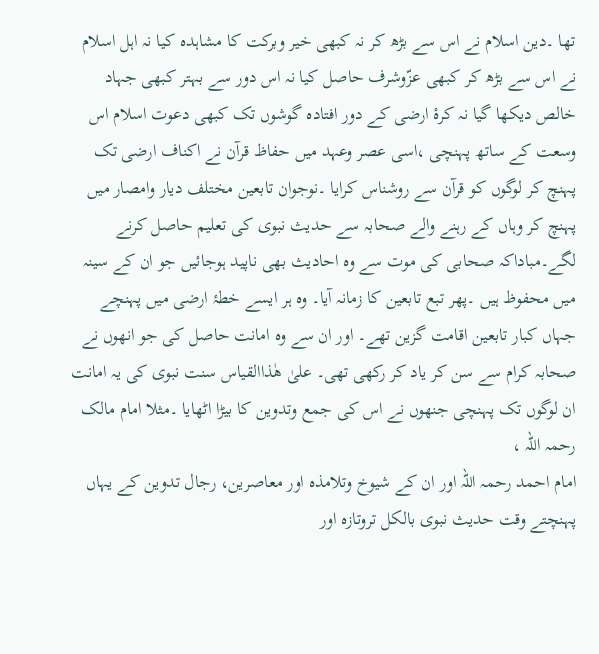تھا ۔دین اسلام نے اس سے بڑھ کر نہ کبھی خیر وبرکت کا مشاہدہ کیا نہ اہل اسلام نے اس سے بڑھ کر کبھی عزّوشرف حاصل کیا نہ اس دور سے بہتر کبھی جہاد خالص دیکھا گیا نہ کرۂ ارضی کے دور افتادہ گوشوں تک کبھی دعوت اسلام اس وسعت کے ساتھ پہنچی ،اسی عصر وعہد میں حفاظ قرآن نے اکناف ارضی تک پہنچ کر لوگوں کو قرآن سے روشناس کرایا ۔نوجوان تابعین مختلف دیار وامصار میں پہنچ کر وہاں کے رہنے والے صحابہ سے حدیث نبوی کی تعلیم حاصل کرنے لگے۔مباداکہ صحابی کی موت سے وہ احادیث بھی ناپید ہوجائیں جو ان کے سینہ میں محفوظ ہیں ۔پھر تبع تابعین کا زمانہ آیا۔ وہ ہر ایسے خطۂ ارضی میں پہنچے جہاں کبار تابعین اقامت گزین تھے۔ اور ان سے وہ امانت حاصل کی جو انھوں نے صحابہ کرام سے سن کر یاد کر رکھی تھی۔ علیٰ ھٰذاالقیاس سنت نبوی کی یہ امانت ان لوگوں تک پہنچی جنھوں نے اس کی جمع وتدوین کا بیڑا اٹھایا ۔مثلا امام مالک رحمہ اللہ ،
امام احمد رحمہ اللہ اور ان کے شیوخ وتلامذہ اور معاصرین، رجال تدوین کے یہاں پہنچتے وقت حدیث نبوی بالکل تروتازہ اور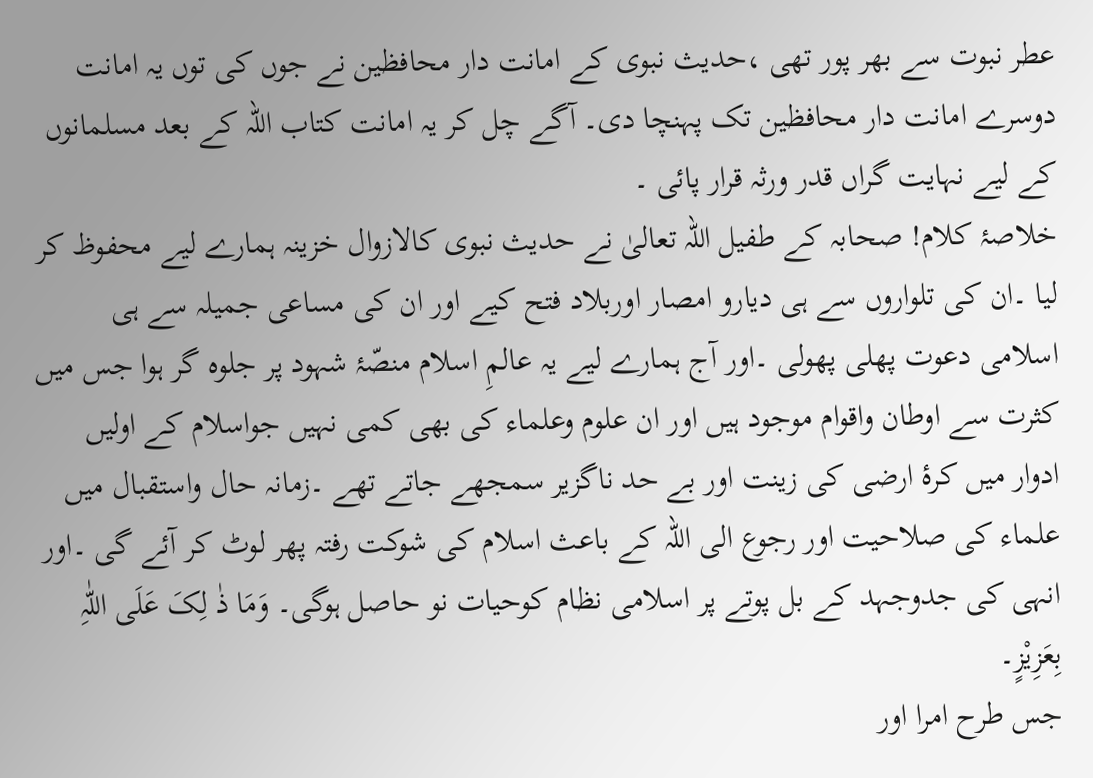عطر نبوت سے بھر پور تھی ،حدیث نبوی کے امانت دار محافظین نے جوں کی توں یہ امانت دوسرے امانت دار محافظین تک پہنچا دی۔ آگے چل کر یہ امانت کتاب اللہ کے بعد مسلمانوں کے لیے نہایت گراں قدر ورثہ قرار پائی ۔
خلاصۂ کلام! صحابہ کے طفیل اللہ تعالیٰ نے حدیث نبوی کالازوال خزینہ ہمارے لیے محفوظ کر لیا ۔ان کی تلواروں سے ہی دیارو امصار اوربلاد فتح کیے اور ان کی مساعی جمیلہ سے ہی اسلامی دعوت پھلی پھولی ۔اور آج ہمارے لیے یہ عالمِ اسلام منصّۂ شہود پر جلوہ گر ہوا جس میں کثرت سے اوطان واقوام موجود ہیں اور ان علوم وعلماء کی بھی کمی نہیں جواسلام کے اولیں ادوار میں کرۂ ارضی کی زینت اور بے حد ناگزیر سمجھے جاتے تھے ۔زمانہ حال واستقبال میں علماء کی صلاحیت اور رجوع الی اللہ کے باعث اسلام کی شوکت رفتہ پھر لوٹ کر آئے گی ۔اور انہی کی جدوجہد کے بل پوتے پر اسلامی نظام کوحیات نو حاصل ہوگی۔ وَمَا ذٰ لِکَ عَلَی اللّٰہِ بِعَزِیْزٍ۔
جس طرح امرا اور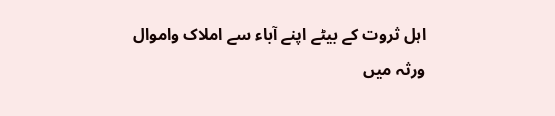اہل ثروت کے بیٹے اپنے آباء سے املاک واموال ورثہ میں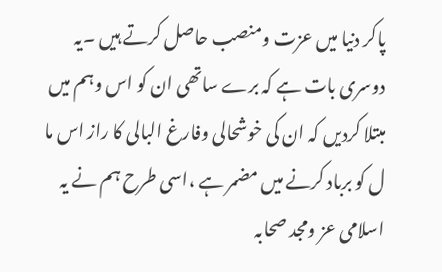پاکر دنیا میں عزت ومنصب حاصل کرتے ہیں ۔یہ دوسری بات ہے کہ برے ساتھی ان کو اس وہم میں مبتلا کردیں کہ ان کی خوشحالی وفارغ البالی کا راز اس ما ل کو برباد کرنے میں مضمر ہے ،اسی طرح ہم نے یہ اسلامی عز ومجد صحابہ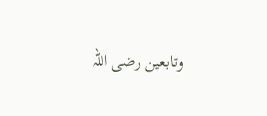وتابعین رضی اللہ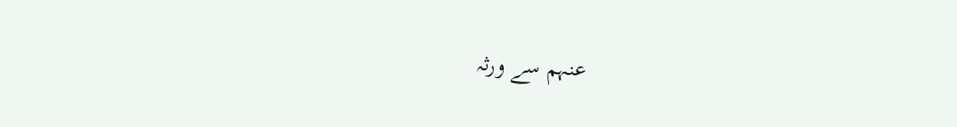عنہم سے ورثہ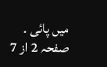میں پائی ۔
صفحہ 2 از 7